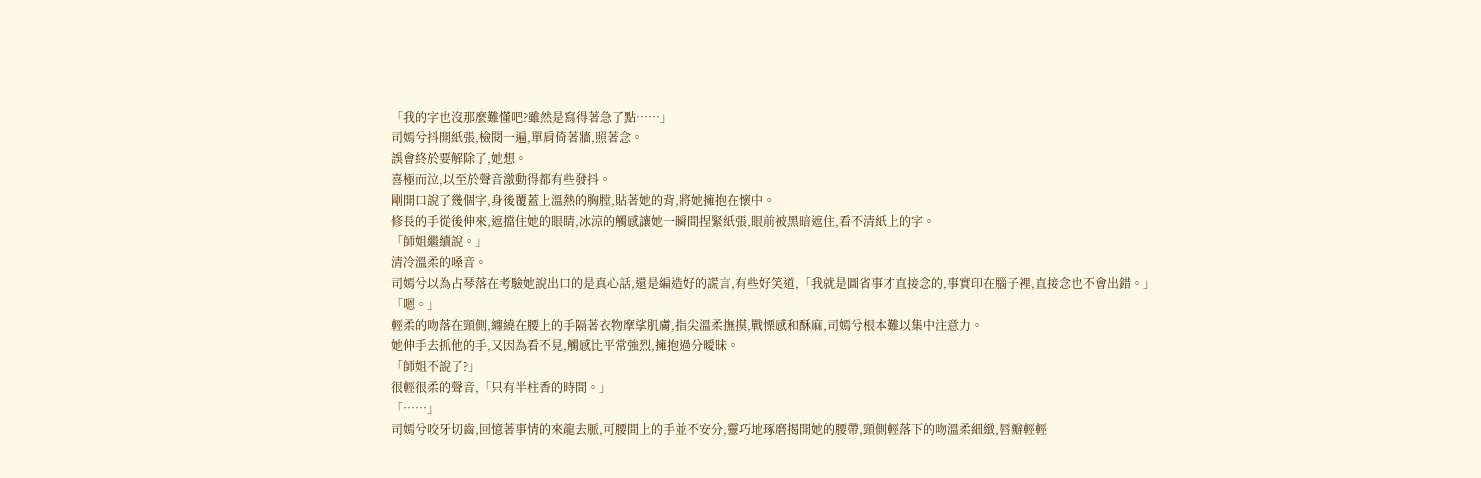「我的字也沒那麼難懂吧?雖然是寫得著急了點……」
司嫣兮抖開紙張,檢閱一遍,單肩倚著牆,照著念。
誤會終於要解除了,她想。
喜極而泣,以至於聲音激動得都有些發抖。
剛開口說了幾個字,身後覆蓋上溫熱的胸膛,貼著她的背,將她擁抱在懷中。
修長的手從後伸來,遮擋住她的眼睛,冰涼的觸感讓她一瞬間捏緊紙張,眼前被黑暗遮住,看不清紙上的字。
「師姐繼續說。」
清冷溫柔的嗓音。
司嫣兮以為占琴落在考驗她說出口的是真心話,還是編造好的謊言,有些好笑道,「我就是圖省事才直接念的,事實印在腦子裡,直接念也不會出錯。」
「嗯。」
輕柔的吻落在頸側,纏繞在腰上的手隔著衣物摩挲肌膚,指尖溫柔撫摸,戰慄感和酥麻,司嫣兮根本難以集中注意力。
她伸手去抓他的手,又因為看不見,觸感比平常強烈,擁抱過分曖昧。
「師姐不說了?」
很輕很柔的聲音,「只有半柱香的時間。」
「……」
司嫣兮咬牙切齒,回憶著事情的來龍去脈,可腰間上的手並不安分,靈巧地琢磨揭開她的腰帶,頸側輕落下的吻溫柔細緻,唇瓣輕輕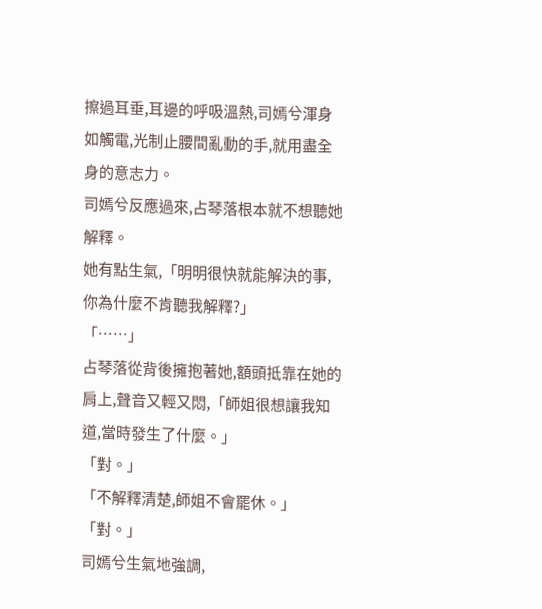擦過耳垂,耳邊的呼吸溫熱,司嫣兮渾身如觸電,光制止腰間亂動的手,就用盡全身的意志力。
司嫣兮反應過來,占琴落根本就不想聽她解釋。
她有點生氣,「明明很快就能解決的事,你為什麼不肯聽我解釋?」
「……」
占琴落從背後擁抱著她,額頭抵靠在她的肩上,聲音又輕又悶,「師姐很想讓我知道,當時發生了什麼。」
「對。」
「不解釋清楚,師姐不會罷休。」
「對。」
司嫣兮生氣地強調,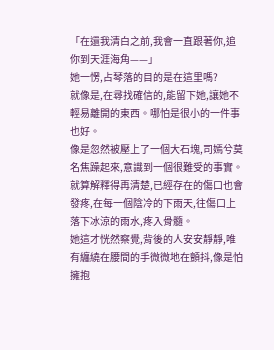「在還我清白之前,我會一直跟著你,追你到天涯海角——」
她一愣,占琴落的目的是在這里嗎?
就像是,在尋找確信的,能留下她,讓她不輕易離開的東西。哪怕是很小的一件事也好。
像是忽然被壓上了一個大石塊,司嫣兮莫名焦躁起來,意識到一個很難受的事實。
就算解釋得再清楚,已經存在的傷口也會發疼,在每一個陰冷的下雨天,往傷口上落下冰涼的雨水,疼入骨髓。
她這才恍然察覺,背後的人安安靜靜,唯有纏繞在腰間的手微微地在顫抖,像是怕擁抱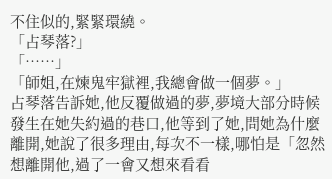不住似的,緊緊環繞。
「占琴落?」
「……」
「師姐,在煉鬼牢獄裡,我總會做一個夢。」
占琴落告訴她,他反覆做過的夢,夢境大部分時候發生在她失約過的巷口,他等到了她,問她為什麼離開,她說了很多理由,每次不一樣,哪怕是「忽然想離開他,過了一會又想來看看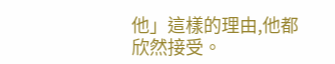他」這樣的理由,他都欣然接受。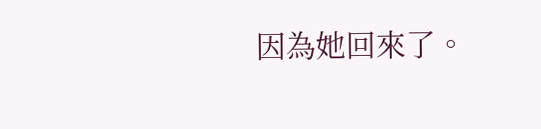因為她回來了。